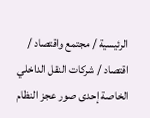الرئيسية / مجتمع واقتصاد / اقتصاد / شركات النقل الداخلي الخاصة إحدى صور عجز النظام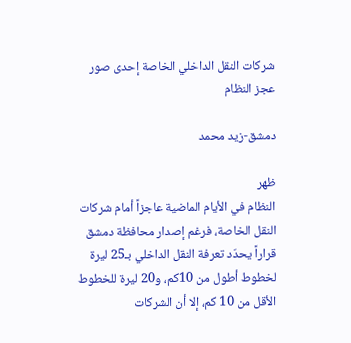شركات النقل الداخلي الخاصة إحدى صور عجز النظام

دمشق-زيد محمد

ظهر
النظام في الأيام الماضية عاجزاً أمام شركات النقل الخاصة، فرغم إصدار محافظة دمشق
قراراً يحدّد تعرفة النقل الداخلي بـ25 ليرة لخطوط أطول من 10كم، و20 ليرة للخطوط
الأقل من 10 كم، إلا أن الشركات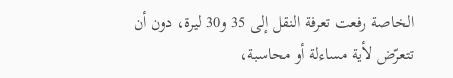الخاصة رفعت تعرفة النقل إلى 35 و30 ليرة، دون أن
تتعرّض لأية مساءلة أو محاسبة،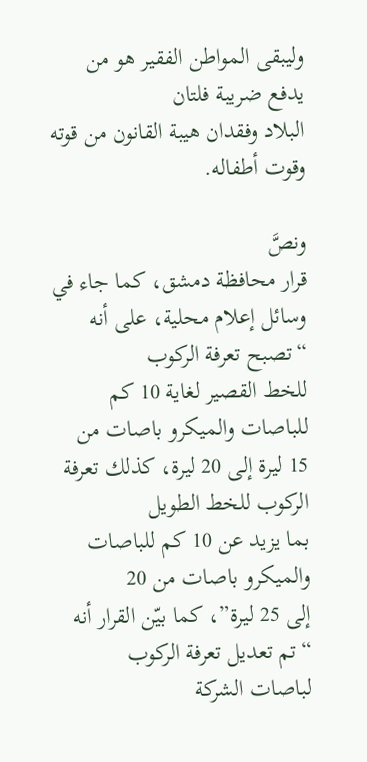وليبقى المواطن الفقير هو من يدفع ضريبة فلتان
البلاد وفقدان هيبة القانون من قوته وقوت أطفاله.

ونصَّ
قرار محافظة دمشق، كما جاء في وسائل إعلام محلية، على أنه “تصبح تعرفة الركوب
للخط القصير لغاية 10 كم للباصات والميكرو باصات من 15 ليرة إلى 20 ليرة، كذلك تعرفة الركوب للخط الطويل
بما يزيد عن 10 كم للباصات والميكرو باصات من 20
إلى 25 ليرة”، كما بيّن القرار أنه “تم تعديل تعرفة الركوب
لباصات الشركة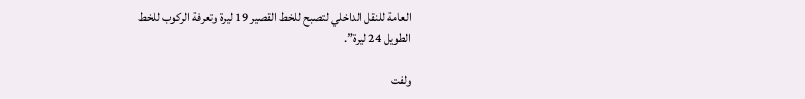العامة للنقل الداخلي لتصبح للخط القصير 19 ليرة وتعرفة الركوب للخط
الطويل 24 ليرة”.

ولفت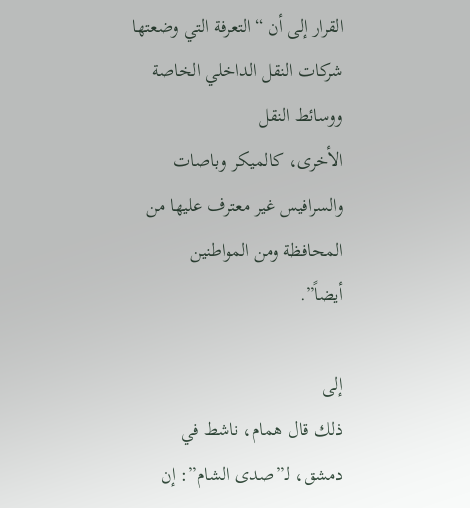القرار إلى أن “التعرفة التي وضعتها شركات النقل الداخلي الخاصة ووسائط النقل
الأخرى، كالميكر وباصات والسرافيس غير معترف عليها من المحافظة ومن المواطنين
أيضاً”.

إلى
ذلك قال همام، ناشط في دمشق، لـ”صدى الشام”: إن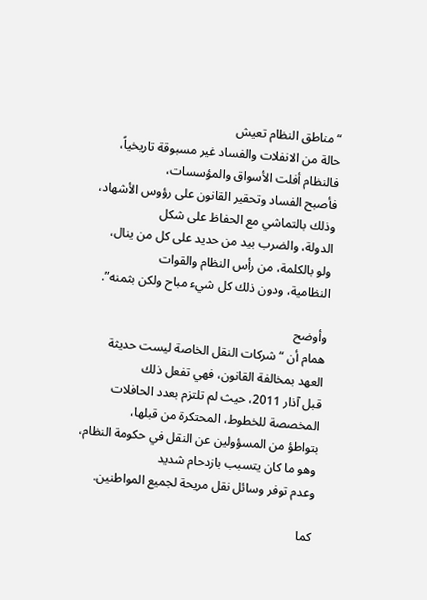“مناطق النظام تعيش
حالة من الانفلات والفساد غير مسبوقة تاريخياً، فالنظام أفلت الأسواق والمؤسسات،
فأصبح الفساد وتحقير القانون على رؤوس الأشهاد، وذلك بالتماشي مع الحفاظ على شكل
الدولة، والضرب بيد من حديد على كل من ينال، ولو بالكلمة، من رأس النظام والقوات
النظامية، ودون ذلك كل شيء مباح ولكن بثمنه”.

وأوضح
همام أن “شركات النقل الخاصة ليست حديثة العهد بمخالفة القانون، فهي تفعل ذلك
قبل آذار 2011، حيث لم تلتزم بعدد الحافلات المخصصة للخطوط، المحتكرة من قبلها،
بتواطؤ من المسؤولين عن النقل في حكومة النظام، وهو ما كان يتسبب بازدحام شديد
وعدم توفر وسائل نقل مريحة لجميع المواطنين.

كما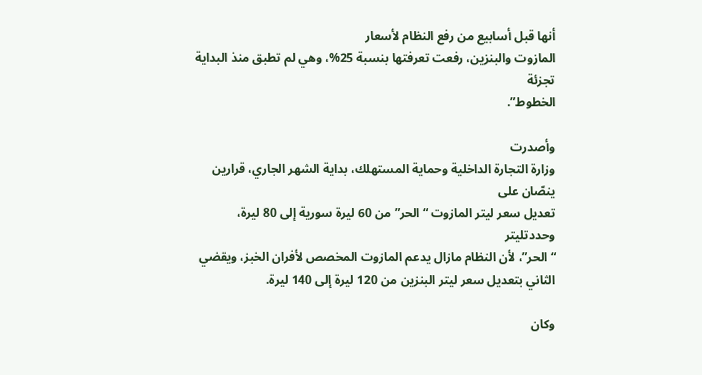أنها قبل أسابيع من رفع النظام لأسعار
المازوت والبنزين، رفعت تعرفتها بنسبة 25%، وهي لم تطبق منذ البداية تجزئة
الخطوط”.

وأصدرت
وزارة التجارة الداخلية وحماية المستهلك، بداية الشهر الجاري، قرارين ينصّان على
تعديل سعر ليتر المازوت “الحر” من 60 ليرة سورية إلى 80 ليرة، وحددتليتر
“الحر”، لأن النظام مازال يدعم المازوت المخصص لأفران الخبز، ويقضي
الثاني بتعديل سعر ليتر البنزين من 120 ليرة إلى 140 ليرة.

وكان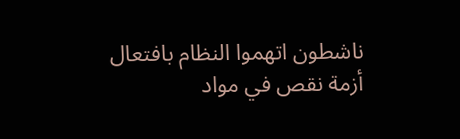ناشطون اتهموا النظام بافتعال أزمة نقص في مواد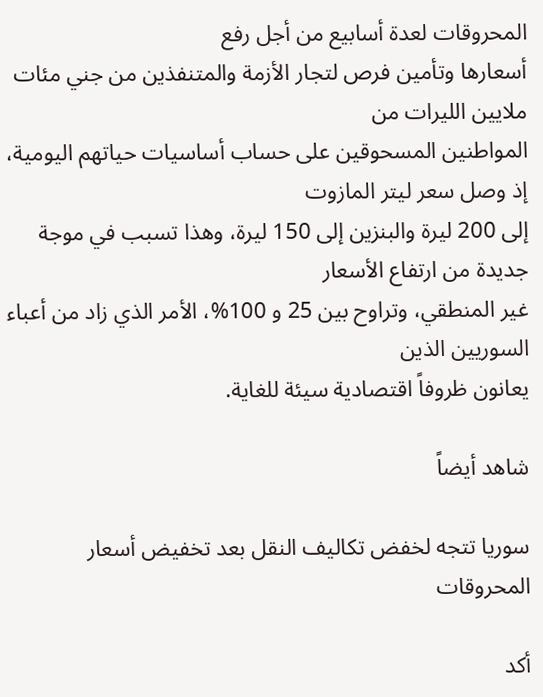المحروقات لعدة أسابيع من أجل رفع
أسعارها وتأمين فرص لتجار الأزمة والمتنفذين من جني مئات ملايين الليرات من
المواطنين المسحوقين على حساب أساسيات حياتهم اليومية، إذ وصل سعر ليتر المازوت
إلى 200 ليرة والبنزين إلى 150 ليرة، وهذا تسبب في موجة جديدة من ارتفاع الأسعار
غير المنطقي، وتراوح بين 25 و 100%، الأمر الذي زاد من أعباء السوريين الذين
يعانون ظروفاً اقتصادية سيئة للغاية.

شاهد أيضاً

سوريا تتجه لخفض تكاليف النقل بعد تخفيض أسعار المحروقات

أكد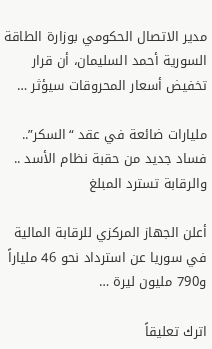مدير الاتصال الحكومي بوزارة الطاقة السورية أحمد السليمان، أن قرار تخفيض أسعار المحروقات سيؤثر …

مليارات ضائعة في عقد “السكر”.. فساد جديد من حقبة نظام الأسد .. والرقابة تسترد المبلغ

أعلن الجهاز المركزي للرقابة المالية في سوريا عن استرداد نحو 46 ملياراً و790 مليون ليرة …

اترك تعليقاً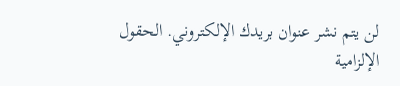لن يتم نشر عنوان بريدك الإلكتروني. الحقول الإلزامية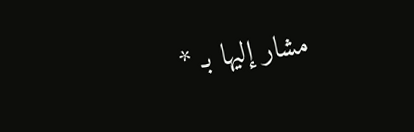مشار إليها بـ *